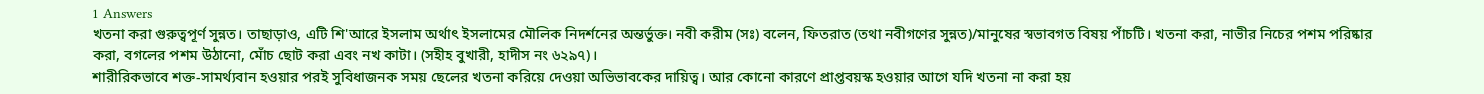1 Answers
খতনা করা গুরুত্বপূর্ণ সুন্নত। তাছাড়াও, এটি শি'আরে ইসলাম অর্থাৎ ইসলামের মৌলিক নিদর্শনের অন্তর্ভুক্ত। নবী করীম (সঃ) বলেন, ফিতরাত (তথা নবীগণের সুন্নত)/মানুষের স্বভাবগত বিষয় পাঁচটি। খতনা করা, নাভীর নিচের পশম পরিষ্কার করা, বগলের পশম উঠানো, মোঁচ ছোট করা এবং নখ কাটা। (সহীহ বুখারী, হাদীস নং ৬২৯৭)।
শারীরিকভাবে শক্ত-সামর্থ্যবান হওয়ার পরই সুবিধাজনক সময় ছেলের খতনা করিয়ে দেওয়া অভিভাবকের দায়িত্ব। আর কোনো কারণে প্রাপ্তবয়স্ক হওয়ার আগে যদি খতনা না করা হয়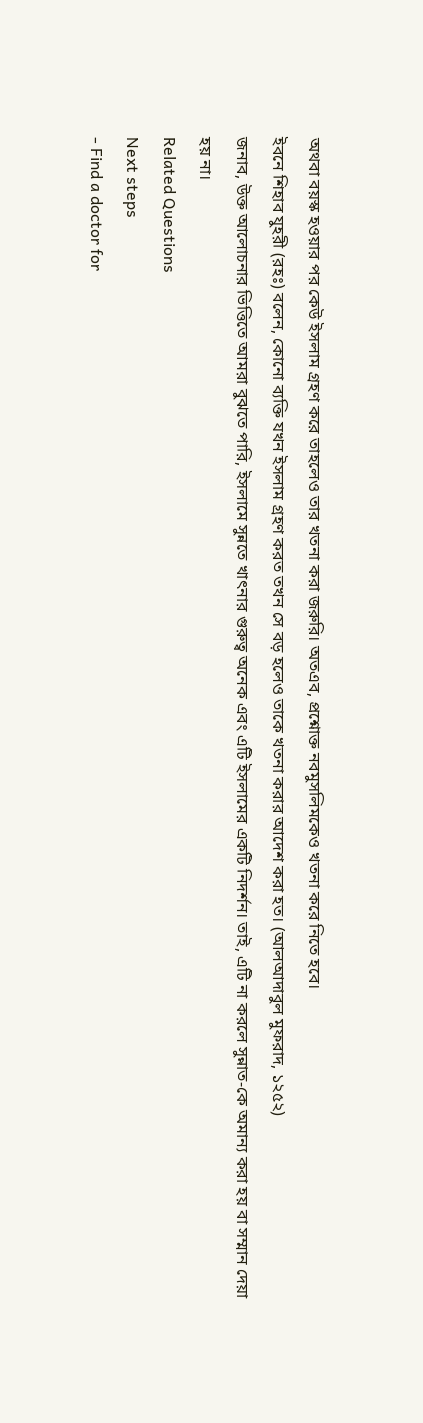অথবা বয়স্ক হওয়ার পর কেউ ইসলাম গ্রহণ করে তাহলেও তার খতনা করা জরুরি। অতএব, প্রশ্নোক্ত নবমুসলিমকেও খতনা করে নিতে হবে।
ইবনে শিহাব যুহরী (রহঃ) বলেন, কোনো ব্যক্তি যখন ইসলাম গ্রহণ করত তখন সে বড় হলেও তাকে খতনা করার আদেশ করা হত। (আলআদাবুল মুফরাদ, ১২৫২)
জনাব, উক্ত আলোচনার ভিত্তিতে আমরা বুঝতে পারি, ইসলামে সুন্নতে খাৎনার গুরুত্ব অনেক এবং এটি ইসলামের একটি নিদর্শন। তাই, এটি না করলে সুন্নাত-কে অমান্য করা হয় বা সম্মান দেয়া হয় না।
Related Questions
Next steps
- Find a doctor for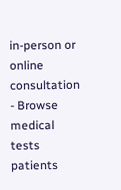in-person or online consultation
- Browse medical tests patients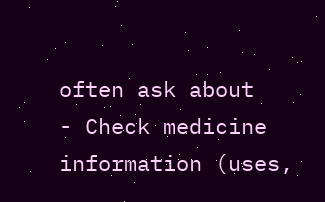often ask about
- Check medicine information (uses,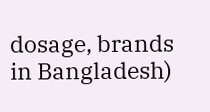dosage, brands in Bangladesh)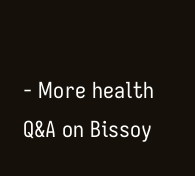- More health Q&A on Bissoy